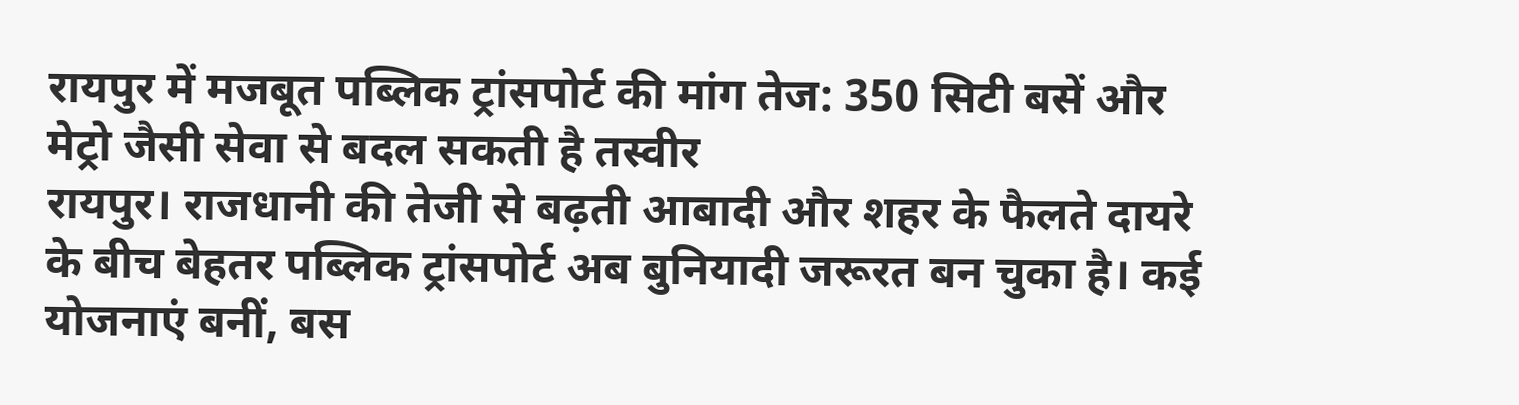रायपुर में मजबूत पब्लिक ट्रांसपोर्ट की मांग तेज: 350 सिटी बसें और मेट्रो जैसी सेवा से बदल सकती है तस्वीर
रायपुर। राजधानी की तेजी से बढ़ती आबादी और शहर के फैलते दायरे के बीच बेहतर पब्लिक ट्रांसपोर्ट अब बुनियादी जरूरत बन चुका है। कई योजनाएं बनीं, बस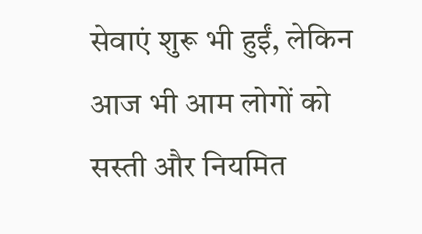सेवाएं शुरू भी हुईं, लेकिन आज भी आम लोगों को सस्ती और नियमित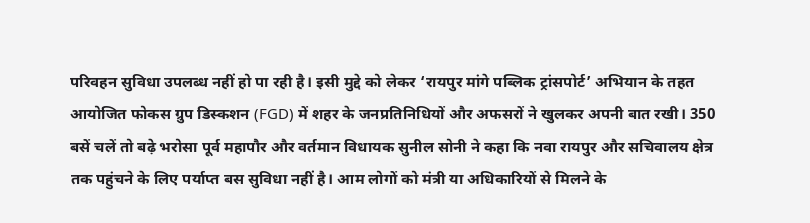परिवहन सुविधा उपलब्ध नहीं हो पा रही है। इसी मुद्दे को लेकर ‘रायपुर मांगे पब्लिक ट्रांसपोर्ट’ अभियान के तहत आयोजित फोकस ग्रुप डिस्कशन (FGD) में शहर के जनप्रतिनिधियों और अफसरों ने खुलकर अपनी बात रखी। 350 बसें चलें तो बढ़े भरोसा पूर्व महापौर और वर्तमान विधायक सुनील सोनी ने कहा कि नवा रायपुर और सचिवालय क्षेत्र तक पहुंचने के लिए पर्याप्त बस सुविधा नहीं है। आम लोगों को मंत्री या अधिकारियों से मिलने के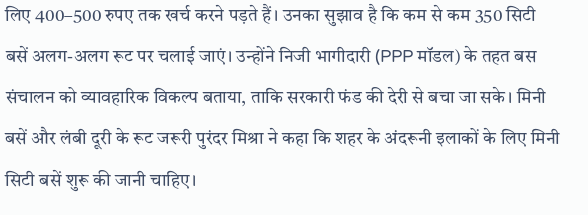लिए 400–500 रुपए तक खर्च करने पड़ते हैं। उनका सुझाव है कि कम से कम 350 सिटी बसें अलग-अलग रूट पर चलाई जाएं। उन्होंने निजी भागीदारी (PPP मॉडल) के तहत बस संचालन को व्यावहारिक विकल्प बताया, ताकि सरकारी फंड की देरी से बचा जा सके। मिनी बसें और लंबी दूरी के रूट जरूरी पुरंदर मिश्रा ने कहा कि शहर के अंदरूनी इलाकों के लिए मिनी सिटी बसें शुरू की जानी चाहिए।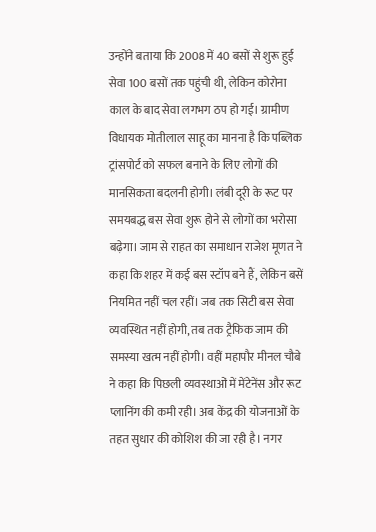उन्होंने बताया कि 2008 में 40 बसों से शुरू हुई सेवा 100 बसों तक पहुंची थी, लेकिन कोरोना काल के बाद सेवा लगभग ठप हो गई। ग्रामीण विधायक मोतीलाल साहू का मानना है कि पब्लिक ट्रांसपोर्ट को सफल बनाने के लिए लोगों की मानसिकता बदलनी होगी। लंबी दूरी के रूट पर समयबद्ध बस सेवा शुरू होने से लोगों का भरोसा बढ़ेगा। जाम से राहत का समाधान राजेश मूणत ने कहा कि शहर में कई बस स्टॉप बने हैं, लेकिन बसें नियमित नहीं चल रहीं। जब तक सिटी बस सेवा व्यवस्थित नहीं होगी, तब तक ट्रैफिक जाम की समस्या खत्म नहीं होगी। वहीं महापौर मीनल चौबे ने कहा कि पिछली व्यवस्थाओं में मेंटेनेंस और रूट प्लानिंग की कमी रही। अब केंद्र की योजनाओं के तहत सुधार की कोशिश की जा रही है। नगर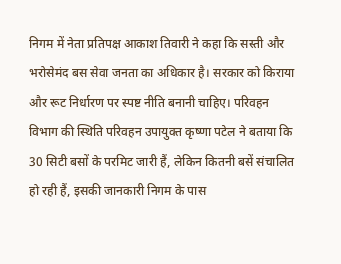निगम में नेता प्रतिपक्ष आकाश तिवारी ने कहा कि सस्ती और भरोसेमंद बस सेवा जनता का अधिकार है। सरकार को किराया और रूट निर्धारण पर स्पष्ट नीति बनानी चाहिए। परिवहन विभाग की स्थिति परिवहन उपायुक्त कृष्णा पटेल ने बताया कि 30 सिटी बसों के परमिट जारी हैं, लेकिन कितनी बसें संचालित हो रही हैं, इसकी जानकारी निगम के पास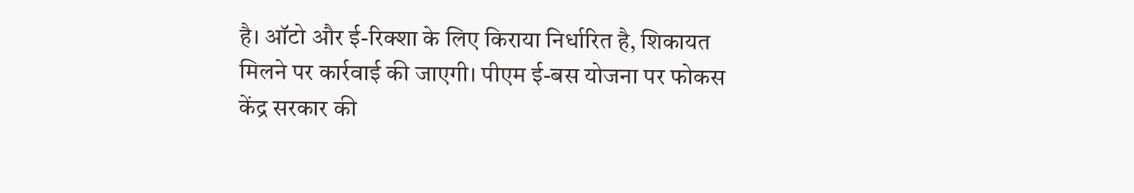है। ऑटो और ई-रिक्शा के लिए किराया निर्धारित है, शिकायत मिलने पर कार्रवाई की जाएगी। पीएम ई-बस योजना पर फोकस केंद्र सरकार की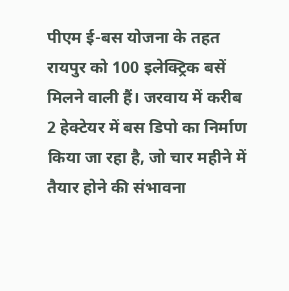पीएम ई-बस योजना के तहत रायपुर को 100 इलेक्ट्रिक बसें मिलने वाली हैं। जरवाय में करीब 2 हेक्टेयर में बस डिपो का निर्माण किया जा रहा है, जो चार महीने में तैयार होने की संभावना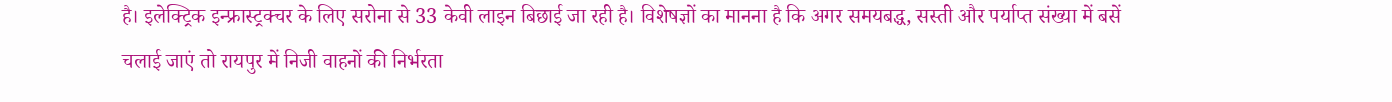है। इलेक्ट्रिक इन्फ्रास्ट्रक्चर के लिए सरोना से 33 केवी लाइन बिछाई जा रही है। विशेषज्ञों का मानना है कि अगर समयबद्ध, सस्ती और पर्याप्त संख्या में बसें चलाई जाएं तो रायपुर में निजी वाहनों की निर्भरता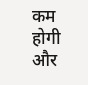कम होगी और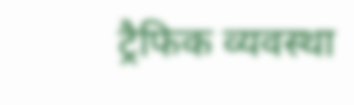ट्रैफिक व्यवस्था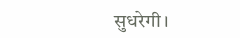सुधरेगी।